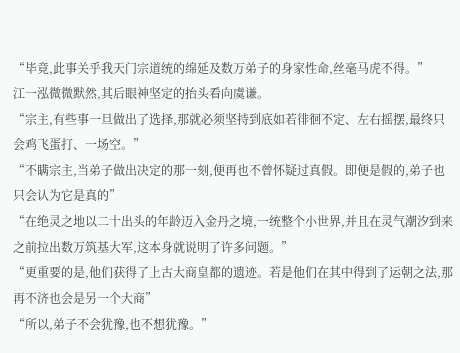“毕竟,此事关乎我天门宗道统的绵延及数万弟子的身家性命,丝毫马虎不得。”
江一泓微微默然,其后眼神坚定的抬头看向虞谦。
“宗主,有些事一旦做出了选择,那就必须坚持到底如若徘徊不定、左右摇摆,最终只会鸡飞蛋打、一场空。”
“不瞒宗主,当弟子做出决定的那一刻,便再也不曾怀疑过真假。即便是假的,弟子也只会认为它是真的”
“在绝灵之地以二十出头的年龄迈入金丹之境,一统整个小世界,并且在灵气潮汐到来之前拉出数万筑基大军,这本身就说明了许多问题。”
“更重要的是,他们获得了上古大商皇都的遗迹。若是他们在其中得到了运朝之法,那再不济也会是另一个大商”
“所以,弟子不会犹豫,也不想犹豫。”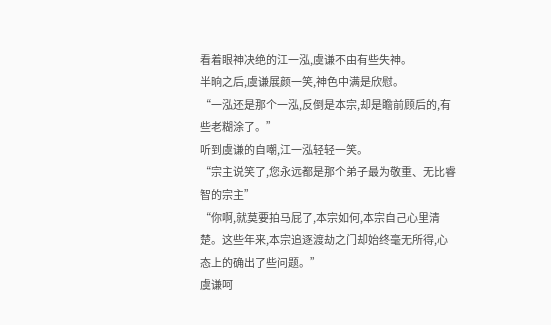看着眼神决绝的江一泓,虞谦不由有些失神。
半晌之后,虞谦展颜一笑,神色中满是欣慰。
“一泓还是那个一泓,反倒是本宗,却是瞻前顾后的,有些老糊涂了。”
听到虞谦的自嘲,江一泓轻轻一笑。
“宗主说笑了,您永远都是那个弟子最为敬重、无比睿智的宗主”
“你啊,就莫要拍马屁了,本宗如何,本宗自己心里清楚。这些年来,本宗追逐渡劫之门却始终毫无所得,心态上的确出了些问题。”
虞谦呵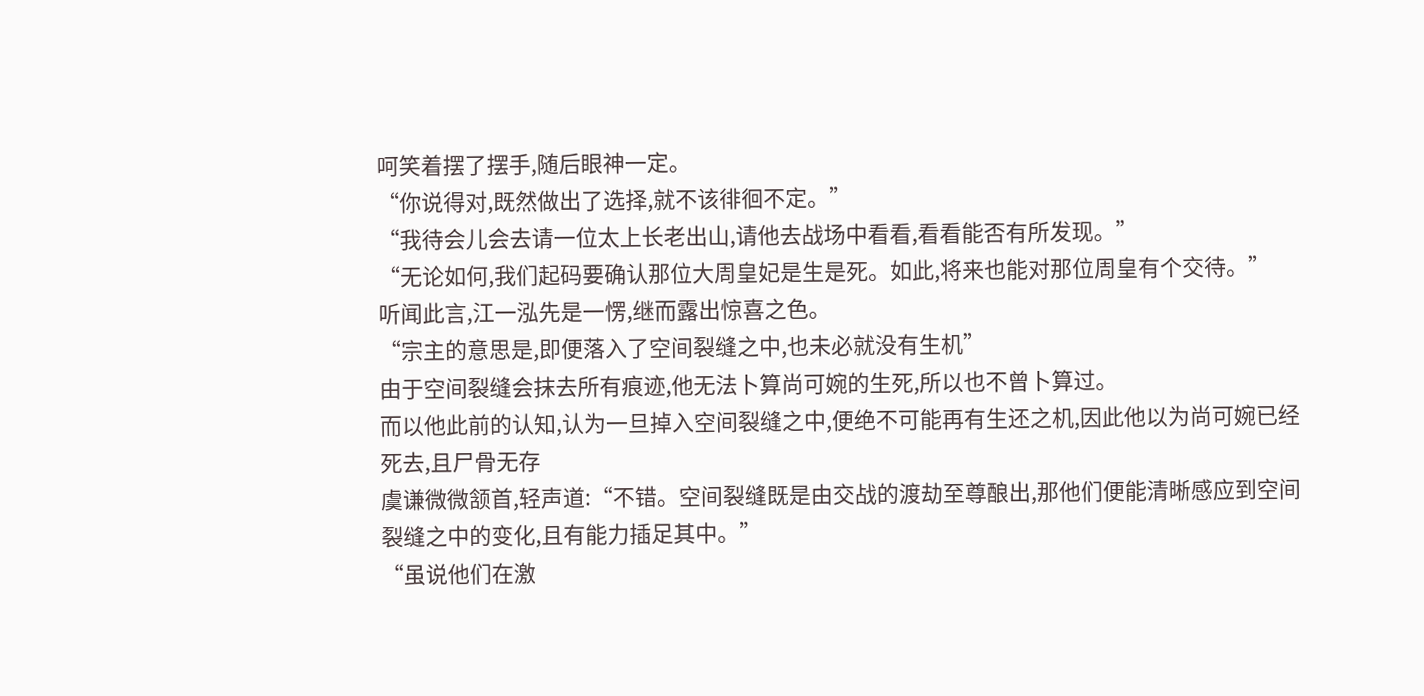呵笑着摆了摆手,随后眼神一定。
“你说得对,既然做出了选择,就不该徘徊不定。”
“我待会儿会去请一位太上长老出山,请他去战场中看看,看看能否有所发现。”
“无论如何,我们起码要确认那位大周皇妃是生是死。如此,将来也能对那位周皇有个交待。”
听闻此言,江一泓先是一愣,继而露出惊喜之色。
“宗主的意思是,即便落入了空间裂缝之中,也未必就没有生机”
由于空间裂缝会抹去所有痕迹,他无法卜算尚可婉的生死,所以也不曾卜算过。
而以他此前的认知,认为一旦掉入空间裂缝之中,便绝不可能再有生还之机,因此他以为尚可婉已经死去,且尸骨无存
虞谦微微颔首,轻声道:“不错。空间裂缝既是由交战的渡劫至尊酿出,那他们便能清晰感应到空间裂缝之中的变化,且有能力插足其中。”
“虽说他们在激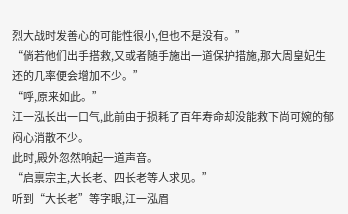烈大战时发善心的可能性很小,但也不是没有。”
“倘若他们出手搭救,又或者随手施出一道保护措施,那大周皇妃生还的几率便会增加不少。”
“呼,原来如此。”
江一泓长出一口气,此前由于损耗了百年寿命却没能救下尚可婉的郁闷心消散不少。
此时,殿外忽然响起一道声音。
“启禀宗主,大长老、四长老等人求见。”
听到“大长老”等字眼,江一泓眉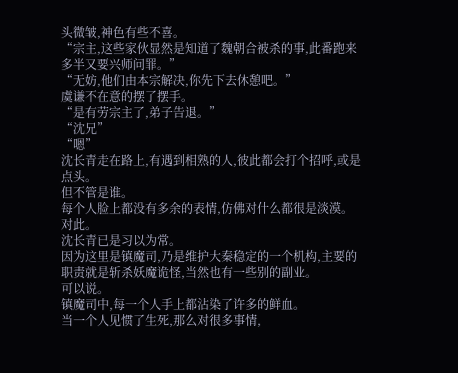头微皱,神色有些不喜。
“宗主,这些家伙显然是知道了魏朝合被杀的事,此番跑来多半又要兴师问罪。”
“无妨,他们由本宗解决,你先下去休憩吧。”
虞谦不在意的摆了摆手。
“是有劳宗主了,弟子告退。”
“沈兄”
“嗯”
沈长青走在路上,有遇到相熟的人,彼此都会打个招呼,或是点头。
但不管是谁。
每个人脸上都没有多余的表情,仿佛对什么都很是淡漠。
对此。
沈长青已是习以为常。
因为这里是镇魔司,乃是维护大秦稳定的一个机构,主要的职责就是斩杀妖魔诡怪,当然也有一些别的副业。
可以说。
镇魔司中,每一个人手上都沾染了许多的鲜血。
当一个人见惯了生死,那么对很多事情,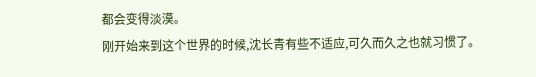都会变得淡漠。
刚开始来到这个世界的时候,沈长青有些不适应,可久而久之也就习惯了。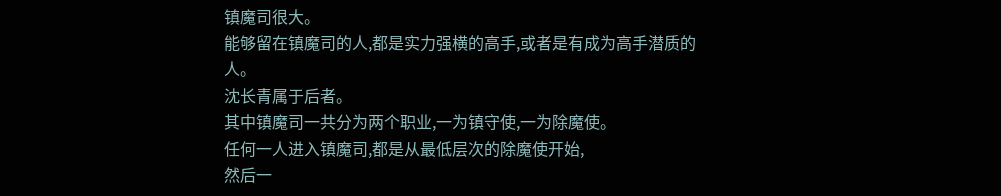镇魔司很大。
能够留在镇魔司的人,都是实力强横的高手,或者是有成为高手潜质的人。
沈长青属于后者。
其中镇魔司一共分为两个职业,一为镇守使,一为除魔使。
任何一人进入镇魔司,都是从最低层次的除魔使开始,
然后一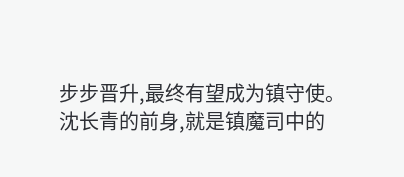步步晋升,最终有望成为镇守使。
沈长青的前身,就是镇魔司中的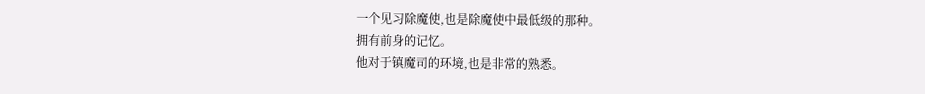一个见习除魔使,也是除魔使中最低级的那种。
拥有前身的记忆。
他对于镇魔司的环境,也是非常的熟悉。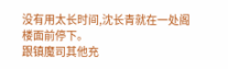没有用太长时间,沈长青就在一处阁楼面前停下。
跟镇魔司其他充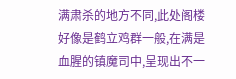满肃杀的地方不同,此处阁楼好像是鹤立鸡群一般,在满是血腥的镇魔司中,呈现出不一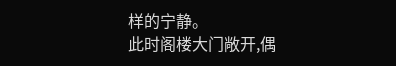样的宁静。
此时阁楼大门敞开,偶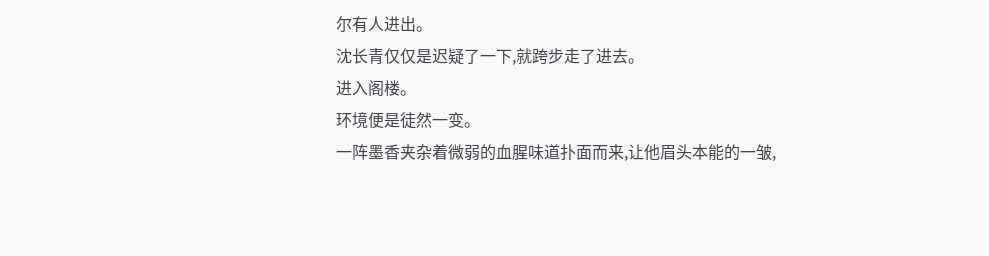尔有人进出。
沈长青仅仅是迟疑了一下,就跨步走了进去。
进入阁楼。
环境便是徒然一变。
一阵墨香夹杂着微弱的血腥味道扑面而来,让他眉头本能的一皱,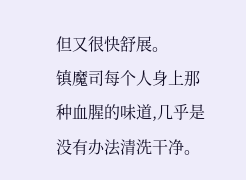但又很快舒展。
镇魔司每个人身上那种血腥的味道,几乎是没有办法清洗干净。